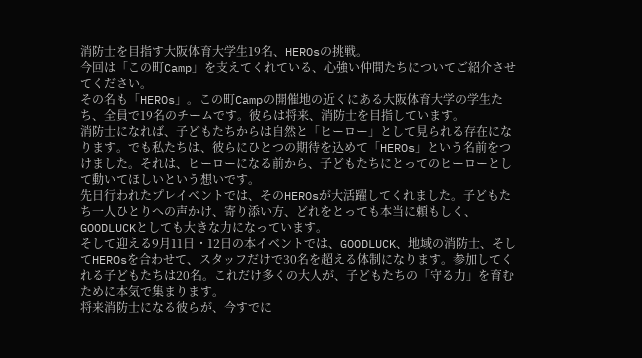消防士を目指す大阪体育大学生19名、HEROsの挑戦。
今回は「この町Camp」を支えてくれている、心強い仲間たちについてご紹介させてください。
その名も「HEROs」。この町Campの開催地の近くにある大阪体育大学の学生たち、全員で19名のチームです。彼らは将来、消防士を目指しています。
消防士になれば、子どもたちからは自然と「ヒーロー」として見られる存在になります。でも私たちは、彼らにひとつの期待を込めて「HEROs」という名前をつけました。それは、ヒーローになる前から、子どもたちにとってのヒーローとして動いてほしいという想いです。
先日行われたプレイベントでは、そのHEROsが大活躍してくれました。子どもたち一人ひとりへの声かけ、寄り添い方、どれをとっても本当に頼もしく、GOODLUCKとしても大きな力になっています。
そして迎える9月11日・12日の本イベントでは、GOODLUCK、地域の消防士、そしてHEROsを合わせて、スタッフだけで30名を超える体制になります。参加してくれる子どもたちは20名。これだけ多くの大人が、子どもたちの「守る力」を育むために本気で集まります。
将来消防士になる彼らが、今すでに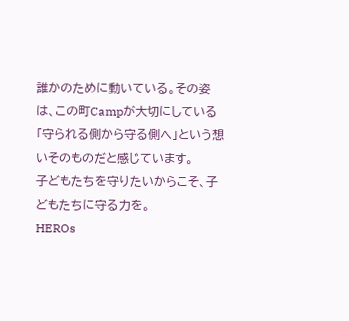誰かのために動いている。その姿は、この町Campが大切にしている「守られる側から守る側へ」という想いそのものだと感じています。
子どもたちを守りたいからこそ、子どもたちに守る力を。
HEROs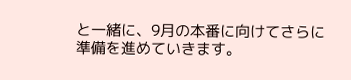と一緒に、9月の本番に向けてさらに準備を進めていきます。